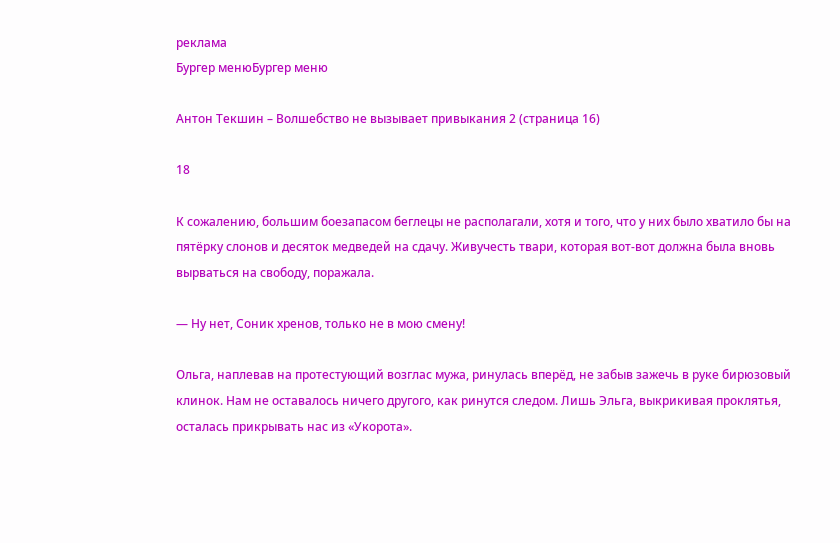реклама
Бургер менюБургер меню

Антон Текшин – Волшебство не вызывает привыкания 2 (страница 16)

18

К сожалению, большим боезапасом беглецы не располагали, хотя и того, что у них было хватило бы на пятёрку слонов и десяток медведей на сдачу. Живучесть твари, которая вот-вот должна была вновь вырваться на свободу, поражала.

— Ну нет, Соник хренов, только не в мою смену!

Ольга, наплевав на протестующий возглас мужа, ринулась вперёд, не забыв зажечь в руке бирюзовый клинок. Нам не оставалось ничего другого, как ринутся следом. Лишь Эльга, выкрикивая проклятья, осталась прикрывать нас из «Укорота».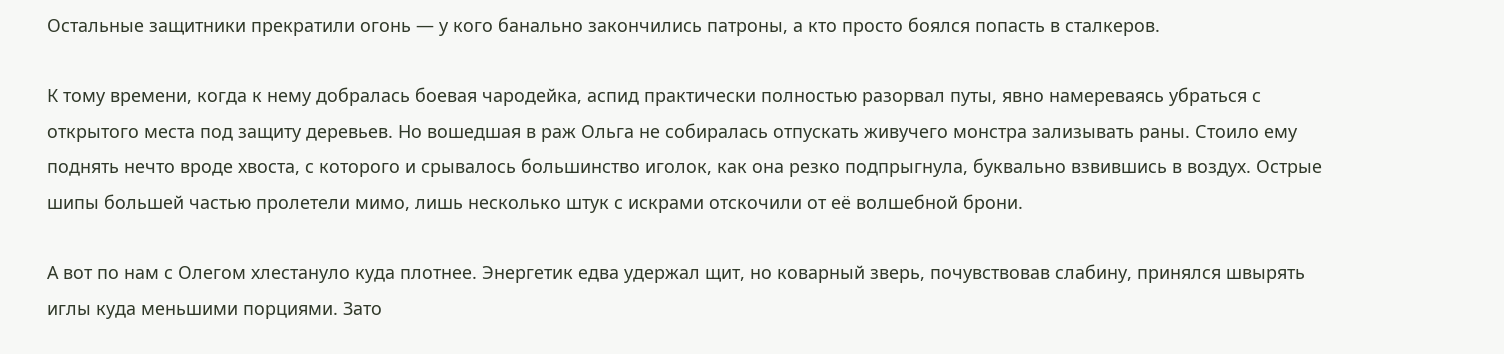Остальные защитники прекратили огонь — у кого банально закончились патроны, а кто просто боялся попасть в сталкеров.

К тому времени, когда к нему добралась боевая чародейка, аспид практически полностью разорвал путы, явно намереваясь убраться с открытого места под защиту деревьев. Но вошедшая в раж Ольга не собиралась отпускать живучего монстра зализывать раны. Стоило ему поднять нечто вроде хвоста, с которого и срывалось большинство иголок, как она резко подпрыгнула, буквально взвившись в воздух. Острые шипы большей частью пролетели мимо, лишь несколько штук с искрами отскочили от её волшебной брони.

А вот по нам с Олегом хлестануло куда плотнее. Энергетик едва удержал щит, но коварный зверь, почувствовав слабину, принялся швырять иглы куда меньшими порциями. Зато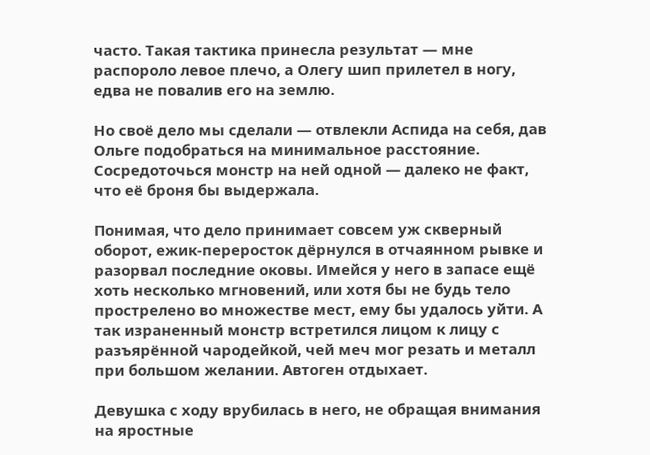часто. Такая тактика принесла результат — мне распороло левое плечо, а Олегу шип прилетел в ногу, едва не повалив его на землю.

Но своё дело мы сделали — отвлекли Аспида на себя, дав Ольге подобраться на минимальное расстояние. Сосредоточься монстр на ней одной — далеко не факт, что её броня бы выдержала.

Понимая, что дело принимает совсем уж скверный оборот, ежик-переросток дёрнулся в отчаянном рывке и разорвал последние оковы. Имейся у него в запасе ещё хоть несколько мгновений, или хотя бы не будь тело прострелено во множестве мест, ему бы удалось уйти. А так израненный монстр встретился лицом к лицу с разъярённой чародейкой, чей меч мог резать и металл при большом желании. Автоген отдыхает.

Девушка с ходу врубилась в него, не обращая внимания на яростные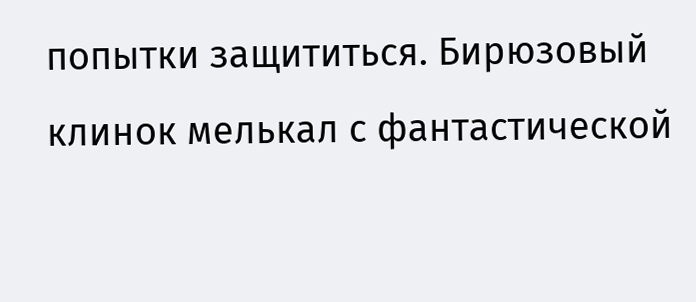попытки защититься. Бирюзовый клинок мелькал с фантастической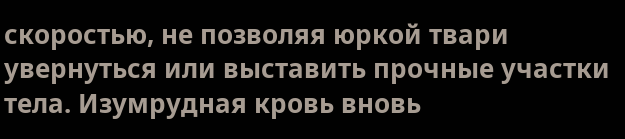скоростью, не позволяя юркой твари увернуться или выставить прочные участки тела. Изумрудная кровь вновь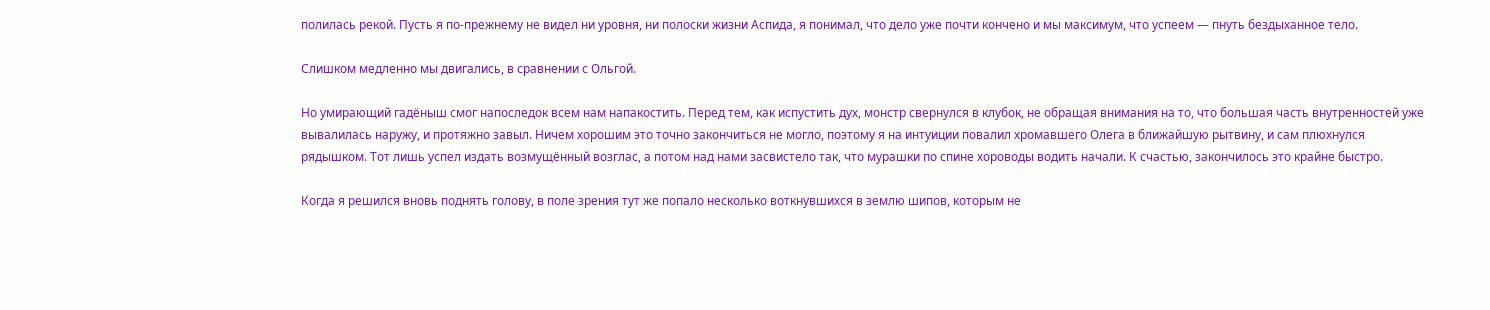полилась рекой. Пусть я по-прежнему не видел ни уровня, ни полоски жизни Аспида, я понимал, что дело уже почти кончено и мы максимум, что успеем — пнуть бездыханное тело.

Слишком медленно мы двигались, в сравнении с Ольгой.

Но умирающий гадёныш смог напоследок всем нам напакостить. Перед тем, как испустить дух, монстр свернулся в клубок, не обращая внимания на то, что большая часть внутренностей уже вывалилась наружу, и протяжно завыл. Ничем хорошим это точно закончиться не могло, поэтому я на интуиции повалил хромавшего Олега в ближайшую рытвину, и сам плюхнулся рядышком. Тот лишь успел издать возмущённый возглас, а потом над нами засвистело так, что мурашки по спине хороводы водить начали. К счастью, закончилось это крайне быстро.

Когда я решился вновь поднять голову, в поле зрения тут же попало несколько воткнувшихся в землю шипов, которым не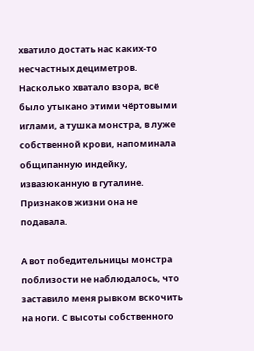хватило достать нас каких-то несчастных дециметров. Насколько хватало взора, всё было утыкано этими чёртовыми иглами, а тушка монстра, в луже собственной крови, напоминала общипанную индейку, извазюканную в гуталине. Признаков жизни она не подавала.

А вот победительницы монстра поблизости не наблюдалось, что заставило меня рывком вскочить на ноги. С высоты собственного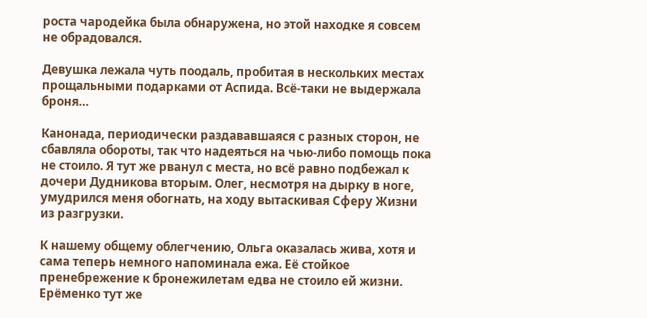роста чародейка была обнаружена, но этой находке я совсем не обрадовался.

Девушка лежала чуть поодаль, пробитая в нескольких местах прощальными подарками от Аспида. Всё-таки не выдержала броня…

Канонада, периодически раздававшаяся с разных сторон, не сбавляла обороты, так что надеяться на чью-либо помощь пока не стоило. Я тут же рванул с места, но всё равно подбежал к дочери Дудникова вторым. Олег, несмотря на дырку в ноге, умудрился меня обогнать, на ходу вытаскивая Сферу Жизни из разгрузки.

К нашему общему облегчению, Ольга оказалась жива, хотя и сама теперь немного напоминала ежа. Её стойкое пренебрежение к бронежилетам едва не стоило ей жизни. Ерёменко тут же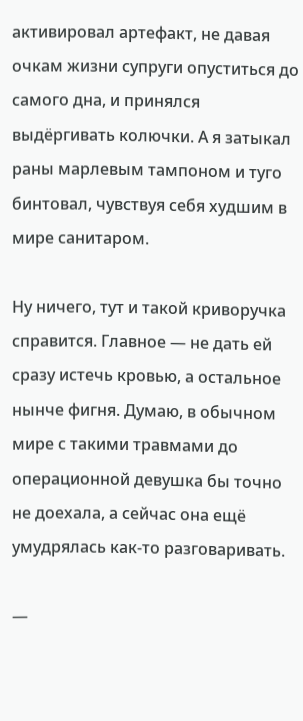активировал артефакт, не давая очкам жизни супруги опуститься до самого дна, и принялся выдёргивать колючки. А я затыкал раны марлевым тампоном и туго бинтовал, чувствуя себя худшим в мире санитаром.

Ну ничего, тут и такой криворучка справится. Главное — не дать ей сразу истечь кровью, а остальное нынче фигня. Думаю, в обычном мире с такими травмами до операционной девушка бы точно не доехала, а сейчас она ещё умудрялась как-то разговаривать.

—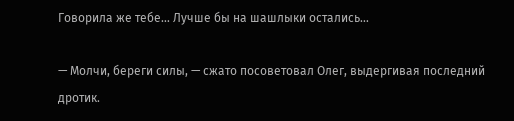Говорила же тебе… Лучше бы на шашлыки остались…

— Молчи, береги силы, — сжато посоветовал Олег, выдергивая последний дротик.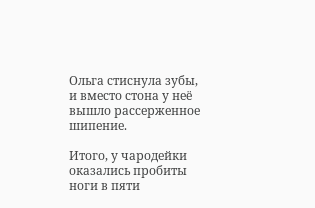Ольга стиснула зубы, и вместо стона у неё вышло рассерженное шипение.

Итого, у чародейки оказались пробиты ноги в пяти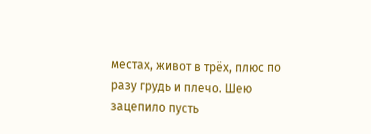местах, живот в трёх, плюс по разу грудь и плечо. Шею зацепило пусть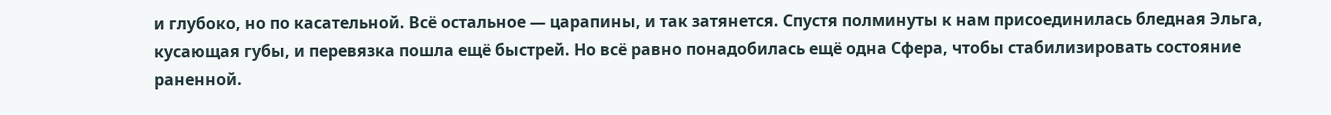и глубоко, но по касательной. Всё остальное — царапины, и так затянется. Спустя полминуты к нам присоединилась бледная Эльга, кусающая губы, и перевязка пошла ещё быстрей. Но всё равно понадобилась ещё одна Сфера, чтобы стабилизировать состояние раненной.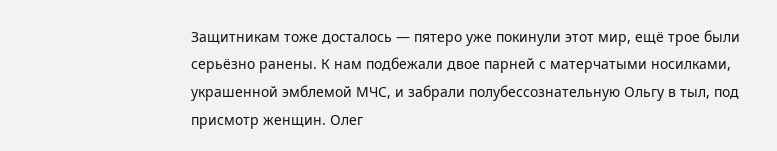Защитникам тоже досталось — пятеро уже покинули этот мир, ещё трое были серьёзно ранены. К нам подбежали двое парней с матерчатыми носилками, украшенной эмблемой МЧС, и забрали полубессознательную Ольгу в тыл, под присмотр женщин. Олег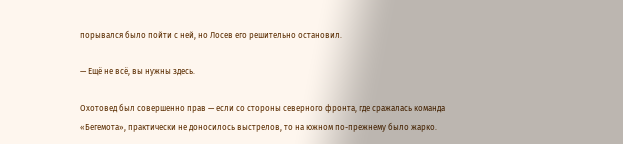порывался было пойти с ней, но Лосев его решительно остановил.

— Ещё не всё, вы нужны здесь.

Охотовед был совершенно прав — если со стороны северного фронта, где сражалась команда «Бегемота», практически не доносилось выстрелов, то на южном по-прежнему было жарко.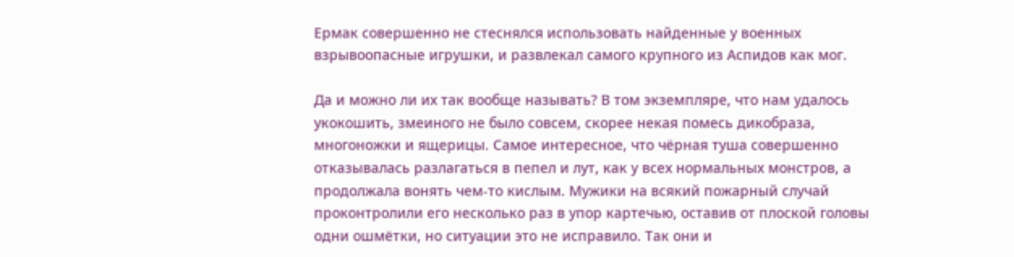Ермак совершенно не стеснялся использовать найденные у военных взрывоопасные игрушки, и развлекал самого крупного из Аспидов как мог.

Да и можно ли их так вообще называть? В том экземпляре, что нам удалось укокошить, змеиного не было совсем, скорее некая помесь дикобраза, многоножки и ящерицы. Самое интересное, что чёрная туша совершенно отказывалась разлагаться в пепел и лут, как у всех нормальных монстров, а продолжала вонять чем-то кислым. Мужики на всякий пожарный случай проконтролили его несколько раз в упор картечью, оставив от плоской головы одни ошмётки, но ситуации это не исправило. Так они и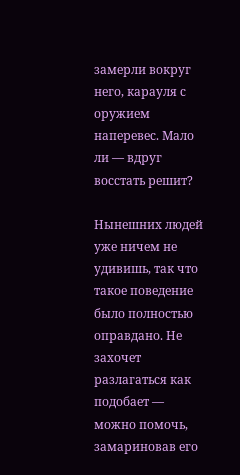замерли вокруг него, карауля с оружием наперевес. Мало ли — вдруг восстать решит?

Нынешних людей уже ничем не удивишь, так что такое поведение было полностью оправдано. Не захочет разлагаться как подобает — можно помочь, замариновав его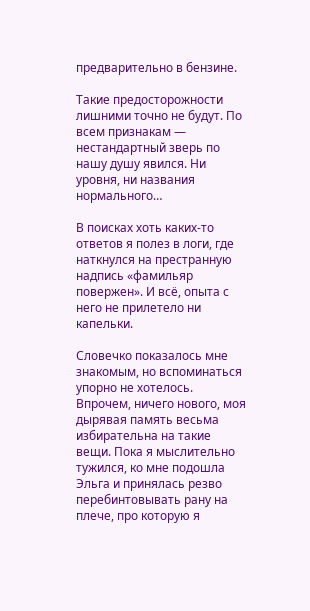предварительно в бензине.

Такие предосторожности лишними точно не будут. По всем признакам — нестандартный зверь по нашу душу явился. Ни уровня, ни названия нормального…

В поисках хоть каких-то ответов я полез в логи, где наткнулся на престранную надпись «фамильяр повержен». И всё, опыта с него не прилетело ни капельки.

Словечко показалось мне знакомым, но вспоминаться упорно не хотелось. Впрочем, ничего нового, моя дырявая память весьма избирательна на такие вещи. Пока я мыслительно тужился, ко мне подошла Эльга и принялась резво перебинтовывать рану на плече, про которую я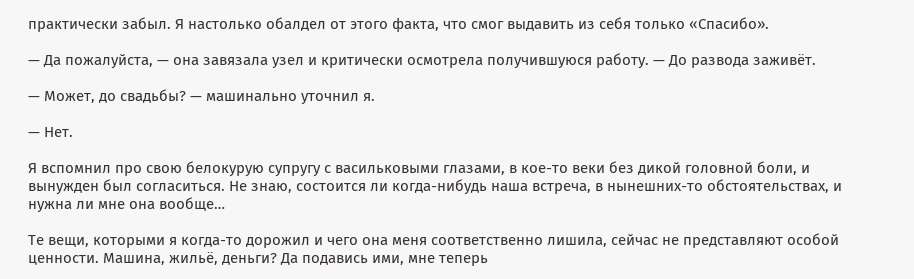практически забыл. Я настолько обалдел от этого факта, что смог выдавить из себя только «Спасибо».

— Да пожалуйста, — она завязала узел и критически осмотрела получившуюся работу. — До развода заживёт.

— Может, до свадьбы? — машинально уточнил я.

— Нет.

Я вспомнил про свою белокурую супругу с васильковыми глазами, в кое-то веки без дикой головной боли, и вынужден был согласиться. Не знаю, состоится ли когда-нибудь наша встреча, в нынешних-то обстоятельствах, и нужна ли мне она вообще…

Те вещи, которыми я когда-то дорожил и чего она меня соответственно лишила, сейчас не представляют особой ценности. Машина, жильё, деньги? Да подавись ими, мне теперь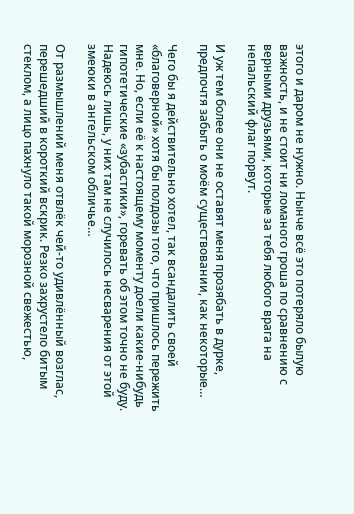этого и даром не нужно. Нынче всё это потеряло былую важность, и не стоит ни ломаного гроша по сравнению с верными друзьями, которые за тебя любого врага на непальский флаг порвут.

И уж тем более они не оставят меня прозябать в дурке, предпочтя забыть о моём существовании, как некоторые…

Чего бы я действительно хотел, так всандалить своей «благоверной» хотя бы полдозы того, что пришлось пережить мне. Но, если её к настоящему моменту доели какие-нибудь гипотетические «зубастики», горевать об этом точно не буду. Надеюсь лишь, у них там не случилось несварения от этой змеюки в ангельском обличье…

От размышлений меня отвлёк чей-то удивлённый возглас, перешедший в короткий вскрик. Резко захрустело битым стеклом, а лицо пахнуло такой морозной свежестью,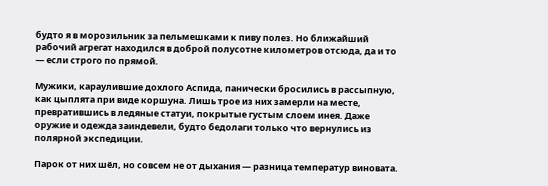будто я в морозильник за пельмешками к пиву полез. Но ближайший рабочий агрегат находился в доброй полусотне километров отсюда, да и то — если строго по прямой.

Мужики, караулившие дохлого Аспида, панически бросились в рассыпную, как цыплята при виде коршуна. Лишь трое из них замерли на месте, превратившись в ледяные статуи, покрытые густым слоем инея. Даже оружие и одежда заиндевели, будто бедолаги только что вернулись из полярной экспедиции.

Парок от них шёл, но совсем не от дыхания — разница температур виновата.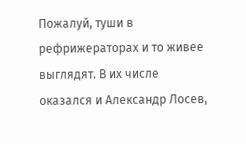Пожалуй, туши в рефрижераторах и то живее выглядят. В их числе оказался и Александр Лосев,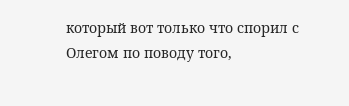который вот только что спорил с Олегом по поводу того,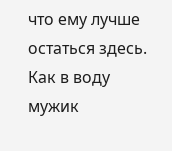что ему лучше остаться здесь. Как в воду мужик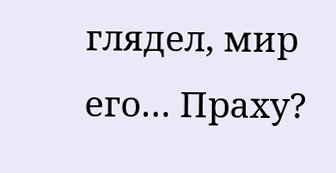глядел, мир его… Праху?